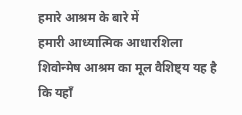हमारे आश्रम के बारे में
हमारी आध्यात्मिक आधारशिला
शिवोन्मेष आश्रम का मूल वैशिष्ट्य यह है कि यहाँ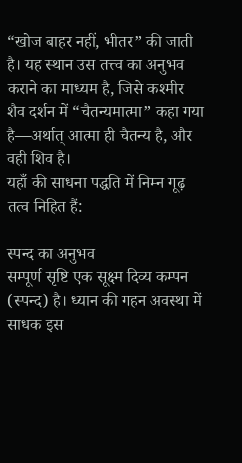“खोज बाहर नहीं, भीतर” की जाती है। यह स्थान उस तत्त्व का अनुभव कराने का माध्यम है, जिसे कश्मीर शैव दर्शन में “चैतन्यमात्मा” कहा गया है—अर्थात् आत्मा ही चैतन्य है, और वही शिव है।
यहाँ की साधना पद्धति में निम्न गूढ़ तत्व निहित हैं:

स्पन्द का अनुभव
सम्पूर्ण सृष्टि एक सूक्ष्म दिव्य कम्पन (स्पन्द) है। ध्यान की गहन अवस्था में साधक इस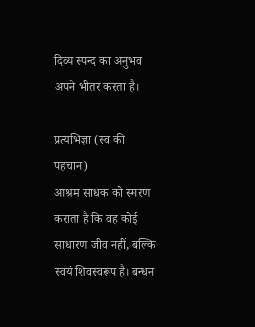दिव्य स्पन्द का अनुभव अपने भीतर करता है।

प्रत्यभिज्ञा (स्व की पहचान)
आश्रम साधक को स्मरण कराता है कि वह कोई साधारण जीव नहीं, बल्कि स्वयं शिवस्वरूप है। बन्धन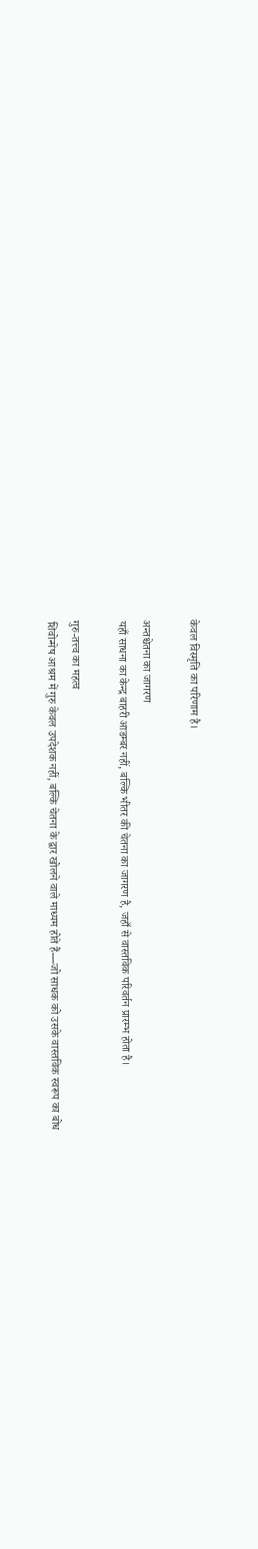केवल विस्मृति का परिणाम है।

अन्तश्चेतना का जागरण
यहाँ साधना का केन्द्र बाहरी आडम्बर नहीं, बल्कि भीतर की चेतना का जागरण है, जहाँ से वास्तविक परिवर्तन प्रारम्भ होता है।

गुरु-तत्त्व का महत्व
शिवोन्मेष आश्रम में गुरु केवल उपदेशक नहीं, बल्कि चेतना के द्वार खोलने वाले माध्यम होते हैं—जो साधक को उसके वास्तविक स्वरूप का बोध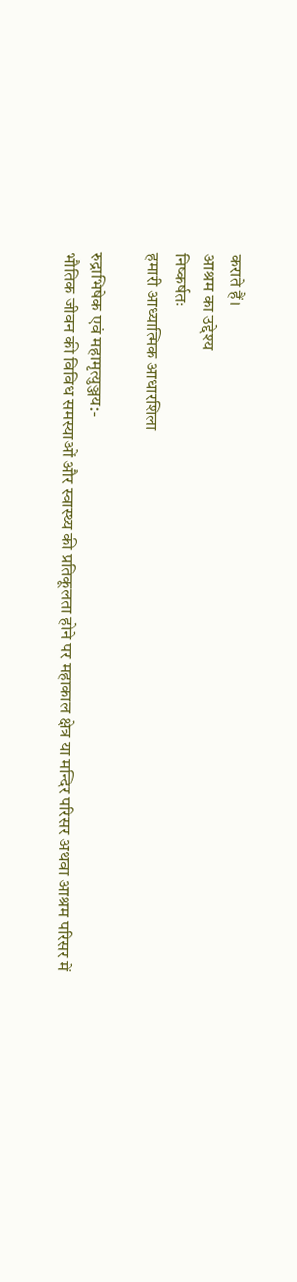कराते हैं।
आश्रम का उद्देश्य
निष्कर्षतः
हमारी आध्यात्मिक आधारशिला

रुद्राभिषेक एवं महामृत्युञ्जय:-
भौतिक जीवन की विविध समस्याओं और स्वास्थ्य की प्रतिकूलता होने पर महाकाल क्षेत्र या मन्दिर परिसर अथवा आश्रम परिसर में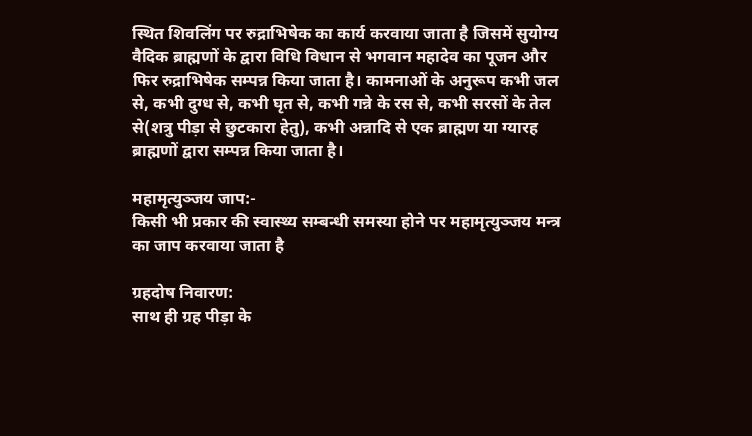स्थित शिवलिंग पर रुद्राभिषेक का कार्य करवाया जाता है जिसमें सुयोग्य वैदिक ब्राह्मणों के द्वारा विधि विधान से भगवान महादेव का पूजन और फिर रुद्राभिषेक सम्पन्न किया जाता है। कामनाओं के अनुरूप कभी जल से, कभी दुग्ध से, कभी घृत से, कभी गन्ने के रस से, कभी सरसों के तेल से(शत्रु पीड़ा से छुटकारा हेतु), कभी अन्नादि से एक ब्राह्मण या ग्यारह ब्राह्मणों द्वारा सम्पन्न किया जाता है।

महामृत्युञ्जय जाप:-
किसी भी प्रकार की स्वास्थ्य सम्बन्धी समस्या होने पर महामृत्युञ्जय मन्त्र का जाप करवाया जाता है

ग्रहदोष निवारण:
साथ ही ग्रह पीड़ा के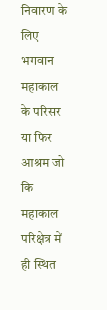निवारण के लिए भगवान महाकाल के परिसर या फिर आश्रम जो कि महाकाल परिक्षेत्र में ही स्थित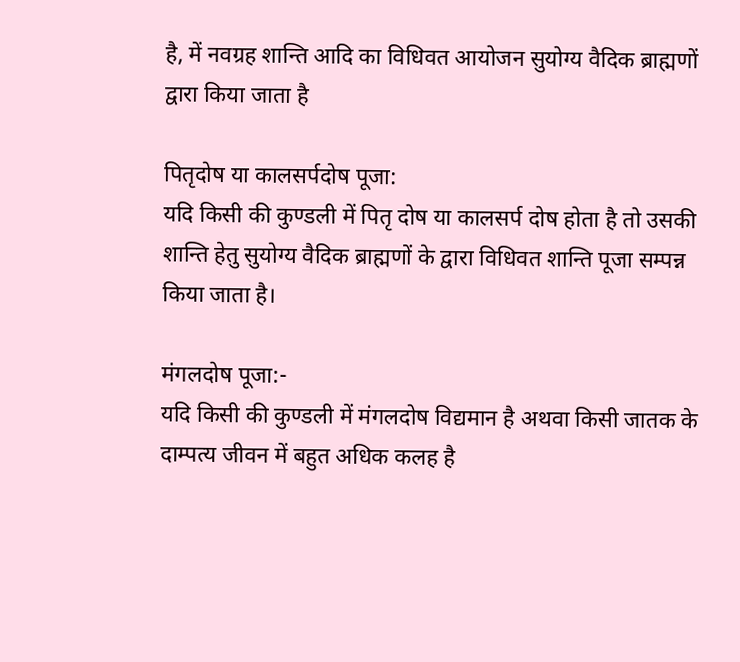है, में नवग्रह शान्ति आदि का विधिवत आयोजन सुयोग्य वैदिक ब्राह्मणों द्वारा किया जाता है

पितृदोष या कालसर्पदोष पूजा:
यदि किसी की कुण्डली में पितृ दोष या कालसर्प दोष होता है तो उसकी शान्ति हेतु सुयोग्य वैदिक ब्राह्मणों के द्वारा विधिवत शान्ति पूजा सम्पन्न किया जाता है।

मंगलदोष पूजा:-
यदि किसी की कुण्डली में मंगलदोष विद्यमान है अथवा किसी जातक के दाम्पत्य जीवन में बहुत अधिक कलह है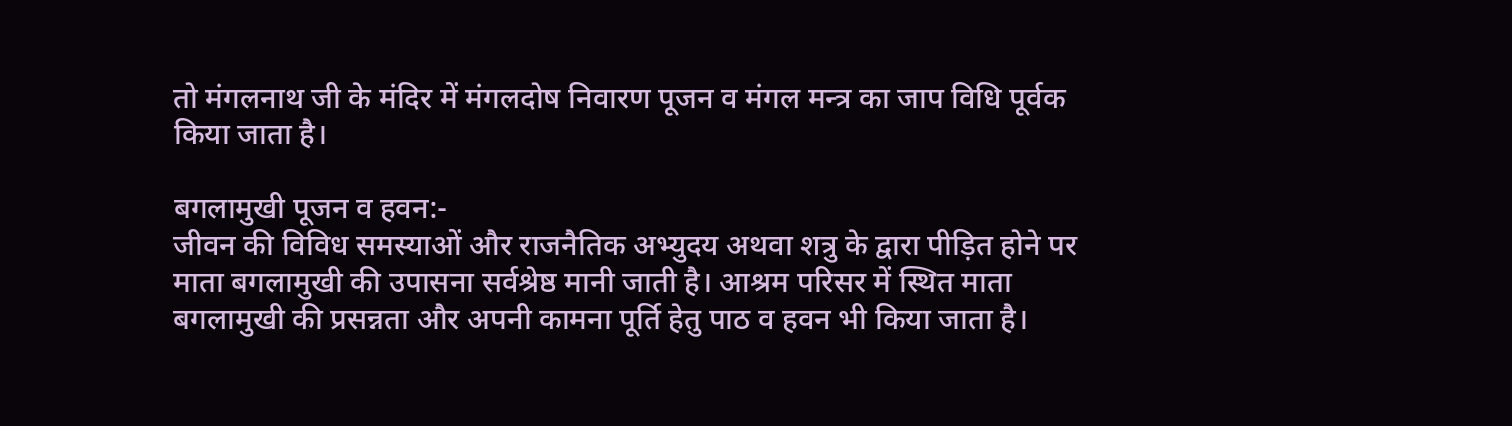तो मंगलनाथ जी के मंदिर में मंगलदोष निवारण पूजन व मंगल मन्त्र का जाप विधि पूर्वक किया जाता है।

बगलामुखी पूजन व हवन:-
जीवन की विविध समस्याओं और राजनैतिक अभ्युदय अथवा शत्रु के द्वारा पीड़ित होने पर माता बगलामुखी की उपासना सर्वश्रेष्ठ मानी जाती है। आश्रम परिसर में स्थित माता बगलामुखी की प्रसन्नता और अपनी कामना पूर्ति हेतु पाठ व हवन भी किया जाता है।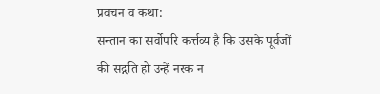प्रवचन व कथा:
सन्तान का सर्वोपरि कर्त्तव्य है कि उसके पूर्वजों की सद्गति हो उन्हें नरक न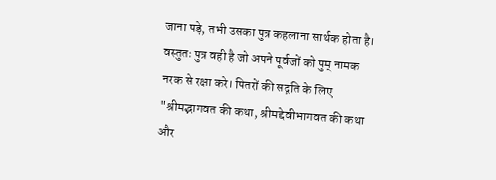जाना पड़े, तभी उसका पुत्र कहलाना सार्थक होता है। वस्तुतः पुत्र वही है जो अपने पूर्वजों को पुम् नामक नरक से रक्षा करे। पितरों की सद्गति के लिए "श्रीमद्भागवत की कथा, श्रीमद्देवीभागवत की कथा और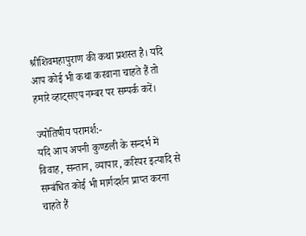श्रीशिवमहापुराण की कथा प्रशस्त है। यदि आप कोई भी कथा करवाना चाहते हैं तो हमारे व्हाट्सएप नम्बर पर सम्पर्क करें।

ज्योतिषीय परामर्श:-
यदि आप अपनी कुण्डली के सन्दर्भ में विवाह, सन्तान, व्यापार, करियर इत्यादि से सम्बंधित कोई भी मार्गदर्शन प्राप्त करना चाहते हैं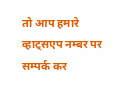तो आप हमारे व्हाट्सएप नम्बर पर सम्पर्क कर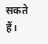सकते हैं।